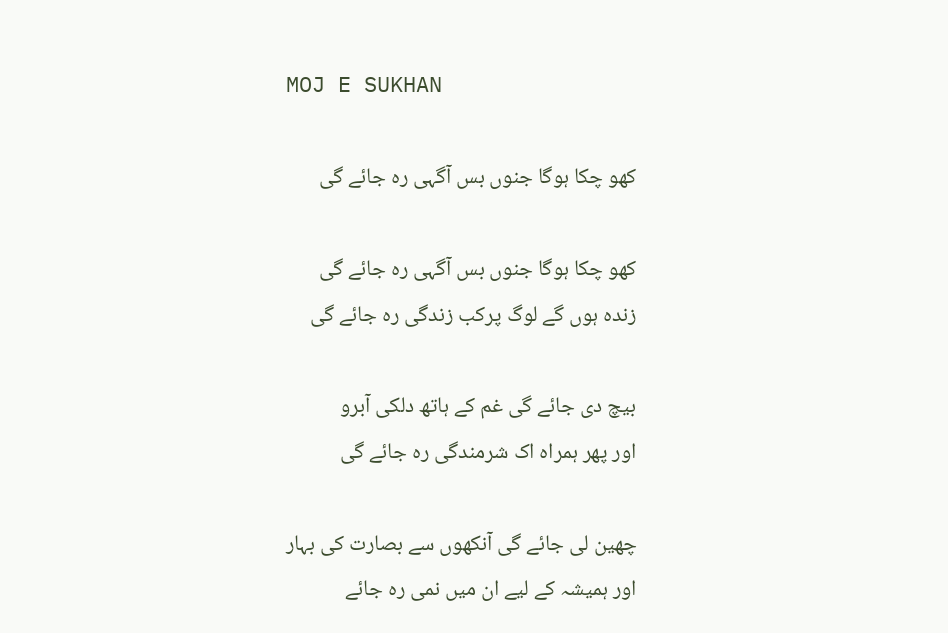MOJ E SUKHAN

کھو چکا ہوگا جنوں بس آگہی رہ جائے گی

کھو چکا ہوگا جنوں بس آگہی رہ جائے گی
زندہ ہوں گے لوگ پرکب زندگی رہ جائے گی

بیچ دی جائے گی غم کے ہاتھ دلکی آبرو
اور پھر ہمراہ اک شرمندگی رہ جائے گی

چھین لی جائے گی آنکھوں سے بصارت کی بہار
اور ہمیشہ کے لیے ان میں نمی رہ جائے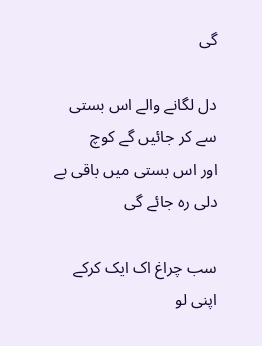گی

دل لگانے والے اس بستی سے کر جائیں گے کوچ
اور اس بستی میں باقی بے دلی رہ جائے گی

سب چراغ اک ایک کرکے اپنی لو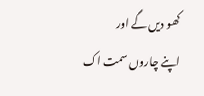کھو دیں گے اور
اپنے چاروں سمت اک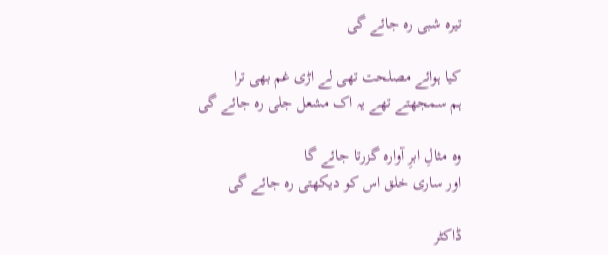تیرہ شبی رہ جائے گی

کیا ہوائے مصلحت تھی لے اڑی غم بھی ترا
ہم سمجھتے تھے یہ اک مشعل جلی رہ جائے گی

وہ مثالِ ابرِ آوارہ گزرتا جائے گا
اور ساری خلق اس کو دیکھتی رہ جائے گی

ڈاکٹر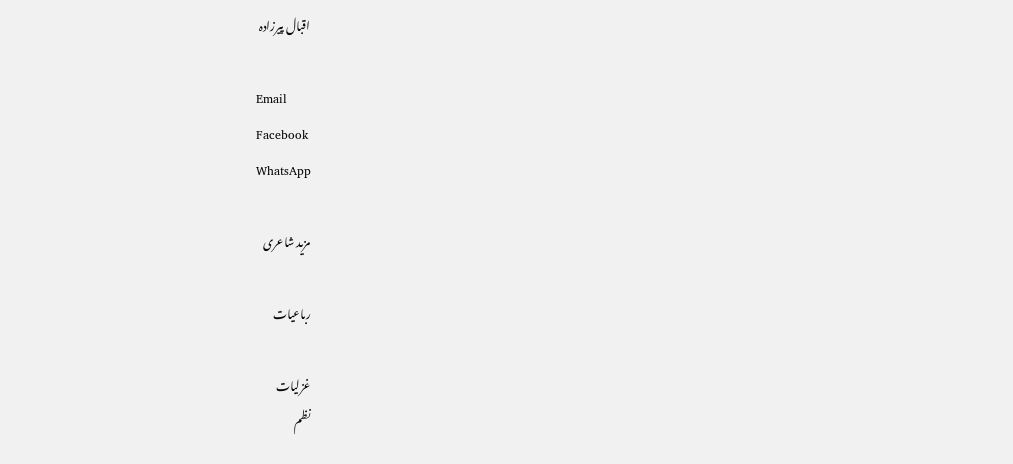اقبال پیرزادہ

Email
Facebook
WhatsApp

مزید شاعری

رباعیات

غزلیات
نظم